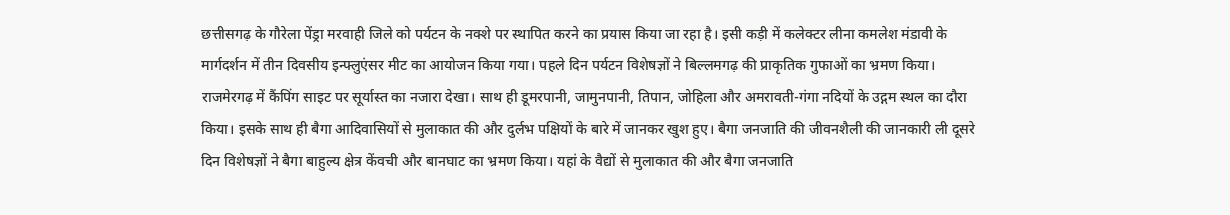छत्तीसगढ़ के गौरेला पेंड्रा मरवाही जिले को पर्यटन के नक्शे पर स्थापित करने का प्रयास किया जा रहा है। इसी कड़ी में कलेक्टर लीना कमलेश मंडावी के मार्गदर्शन में तीन दिवसीय इन्फ्लुएंसर मीट का आयोजन किया गया। पहले दिन पर्यटन विशेषज्ञों ने बिल्लमगढ़ की प्राकृतिक गुफाओं का भ्रमण किया। राजमेरगढ़ में कैंपिंग साइट पर सूर्यास्त का नजारा देखा। साथ ही डूमरपानी, जामुनपानी, तिपान, जोहिला और अमरावती-गंगा नदियों के उद्गम स्थल का दौरा किया। इसके साथ ही बैगा आदिवासियों से मुलाकात की और दुर्लभ पक्षियों के बारे में जानकर खुश हुए। बैगा जनजाति की जीवनशैली की जानकारी ली दूसरे दिन विशेषज्ञों ने बैगा बाहुल्य क्षेत्र केंवची और बानघाट का भ्रमण किया। यहां के वैद्यों से मुलाकात की और बैगा जनजाति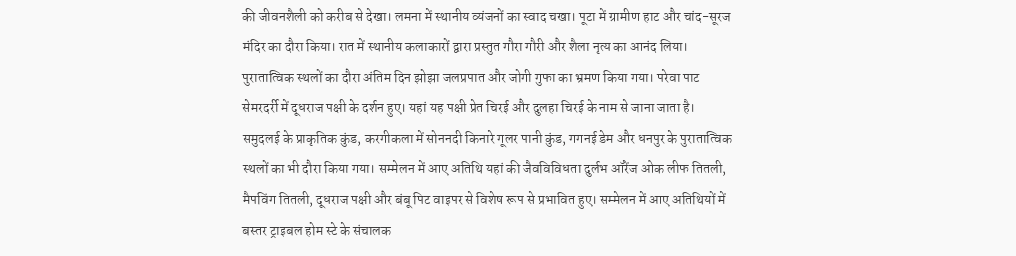की जीवनशैली को करीब से देखा। लमना में स्थानीय व्यंजनों का स्वाद चखा। पूटा में ग्रामीण हाट और चांद-सूरज मंदिर का दौरा किया। रात में स्थानीय कलाकारों द्वारा प्रस्तुत गौरा गौरी और शैला नृत्य का आनंद लिया। पुरातात्विक स्थलों का दौरा अंतिम दिन झोझा जलप्रपात और जोगी गुफा का भ्रमण किया गया। परेवा पाट सेमरदर्री में दूधराज पक्षी के दर्शन हुए। यहां यह पक्षी प्रेत चिरई और दुलहा चिरई के नाम से जाना जाता है। समुदलई के प्राकृतिक कुंड, करगीकला में सोननदी किनारे गूलर पानी कुंड, गगनई डेम और धनपुर के पुरातात्विक स्थलों का भी दौरा किया गया। सम्मेलन में आए अतिथि यहां की जैवविविधता दुर्लभ ऑरेंज ओक लीफ तितली, मैपविंग तितली, दूधराज पक्षी और बंबू पिट वाइपर से विशेष रूप से प्रभावित हुए। सम्मेलन में आए अतिथियों में बस्तर ट्राइबल होम स्टे के संचालक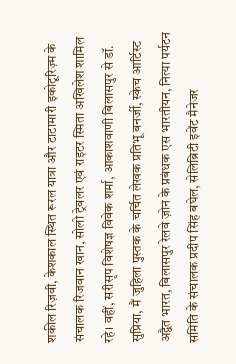शकील रिज़वी, केशकाल स्थित रूरल यात्रा और टाटामारी इकोटूरिज़्म के संचालक रिजवान खान, सोलो ट्रेवलर एवं राइटर स्मिता अखिलेश शामिल रहे। वहीं, सरीसृप विशेषज्ञ विवेक शर्मा, आकाशवाणी बिलासपुर से डॉ. सुप्रिया, मैं जुहिला पुस्तक के चर्चित लेखक प्रतिभू बनर्जी, स्केच आर्टिस्ट अद्वैत भारत, बिलासपुर रेलवे ज़ोन के प्रबंधक एस भारतीयन, नित्या पर्यटन समिति के संचालक प्रदीप सिंह बघेल, सेलिब्रिटी इवेंट मैनेजर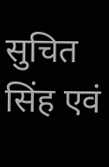सुचित सिंह एवं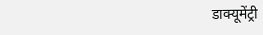डाक्यूमेंट्री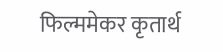फिल्ममेकर कृतार्थ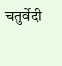चतुर्वेदी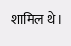शामिल थे।